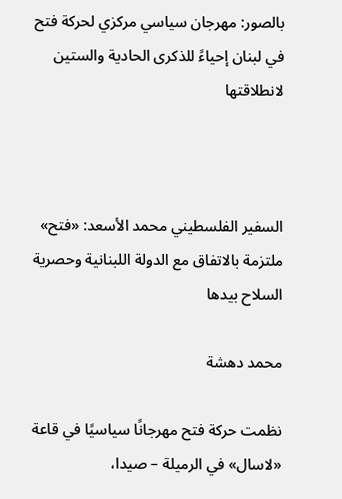بالصور: مهرجان سياسي مركزي لحركة فتح في لبنان إحياءً للذكرى الحادية والستين لانطلاقتها



السفير الفلسطيني محمد الأسعد: «فتح» ملتزمة بالاتفاق مع الدولة اللبنانية وحصرية السلاح بيدها

محمد دهشة

نظمت حركة فتح مهرجانًا سياسيًا في قاعة «لاسال» في الرميلة – صيدا،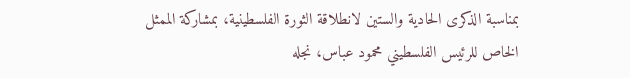بمناسبة الذكرى الحادية والستين لانطلاقة الثورة الفلسطينية، بمشاركة الممثل الخاص للرئيس الفلسطيني محمود عباس، نجله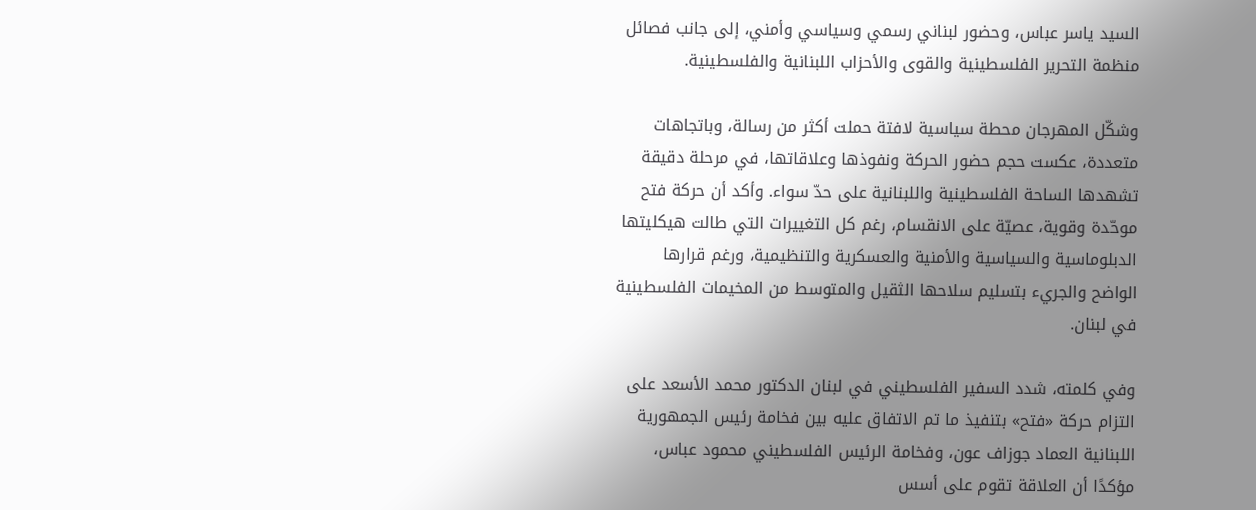السيد ياسر عباس، وحضور لبناني رسمي وسياسي وأمني، إلى جانب فصائل منظمة التحرير الفلسطينية والقوى والأحزاب اللبنانية والفلسطينية.

وشكّل المهرجان محطة سياسية لافتة حملت أكثر من رسالة، وباتجاهات متعددة، عكست حجم حضور الحركة ونفوذها وعلاقاتها، في مرحلة دقيقة تشهدها الساحة الفلسطينية واللبنانية على حدّ سواء. وأكد أن حركة فتح موحّدة وقوية، عصيّة على الانقسام، رغم كل التغييرات التي طالت هيكليتها الدبلوماسية والسياسية والأمنية والعسكرية والتنظيمية، ورغم قرارها الواضح والجريء بتسليم سلاحها الثقيل والمتوسط من المخيمات الفلسطينية في لبنان.

وفي كلمته، شدد السفير الفلسطيني في لبنان الدكتور محمد الأسعد على التزام حركة «فتح» بتنفيذ ما تم الاتفاق عليه بين فخامة رئيس الجمهورية اللبنانية العماد جوزاف عون، وفخامة الرئيس الفلسطيني محمود عباس، مؤكدًا أن العلاقة تقوم على أسس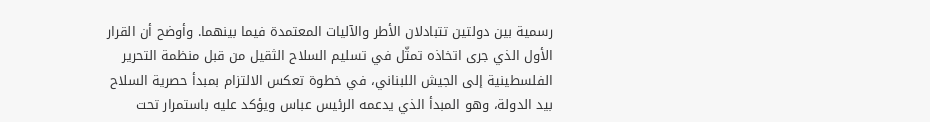رسمية بين دولتين تتبادلان الأطر والآليات المعتمدة فيما بينهما. وأوضح أن القرار الأول الذي جرى اتخاذه تمثّل في تسليم السلاح الثقيل من قبل منظمة التحرير الفلسطينية إلى الجيش اللبناني، في خطوة تعكس الالتزام بمبدأ حصرية السلاح بيد الدولة، وهو المبدأ الذي يدعمه الرئيس عباس ويؤكد عليه باستمرار تحت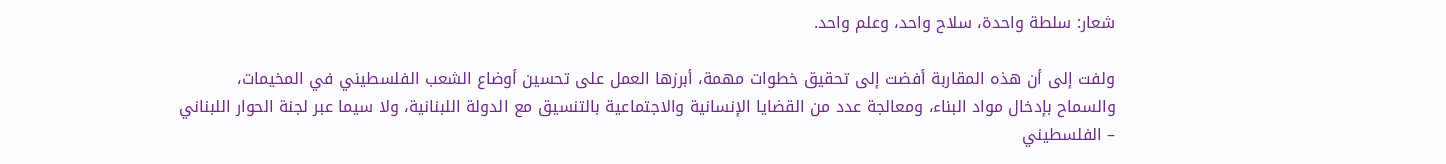شعار: سلطة واحدة، سلاح واحد، وعلم واحد.

ولفت إلى أن هذه المقاربة أفضت إلى تحقيق خطوات مهمة، أبرزها العمل على تحسين أوضاع الشعب الفلسطيني في المخيمات، والسماح بإدخال مواد البناء، ومعالجة عدد من القضايا الإنسانية والاجتماعية بالتنسيق مع الدولة اللبنانية، ولا سيما عبر لجنة الحوار اللبناني – الفلسطيني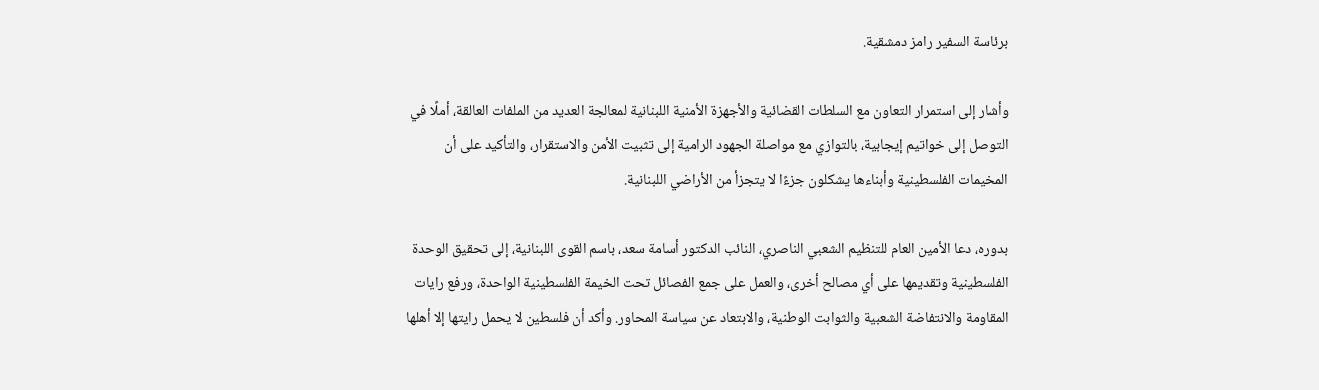برئاسة السفير رامز دمشقية.

وأشار إلى استمرار التعاون مع السلطات القضائية والأجهزة الأمنية اللبنانية لمعالجة العديد من الملفات العالقة، أملًا في التوصل إلى خواتيم إيجابية، بالتوازي مع مواصلة الجهود الرامية إلى تثبيت الأمن والاستقرار، والتأكيد على أن المخيمات الفلسطينية وأبناءها يشكلون جزءًا لا يتجزأ من الأراضي اللبنانية.

بدوره، دعا الأمين العام للتنظيم الشعبي الناصري، النائب الدكتور أسامة سعد، باسم القوى اللبنانية، إلى تحقيق الوحدة الفلسطينية وتقديمها على أي مصالح أخرى، والعمل على جمع الفصائل تحت الخيمة الفلسطينية الواحدة، ورفع رايات المقاومة والانتفاضة الشعبية والثوابت الوطنية، والابتعاد عن سياسة المحاور. وأكد أن فلسطين لا يحمل رايتها إلا أهلها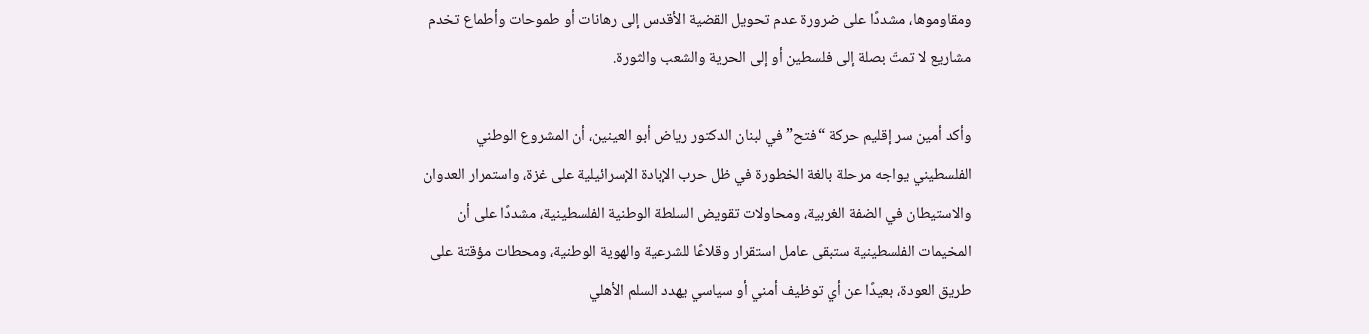ومقاوموها، مشددًا على ضرورة عدم تحويل القضية الأقدس إلى رهانات أو طموحات وأطماع تخدم مشاريع لا تمتّ بصلة إلى فلسطين أو إلى الحرية والشعب والثورة.

وأكد أمين سر إقليم حركة “فتح” في لبنان الدكتور رياض أبو العينين، أن المشروع الوطني الفلسطيني يواجه مرحلة بالغة الخطورة في ظل حرب الإبادة الإسرائيلية على غزة، واستمرار العدوان والاستيطان في الضفة الغربية، ومحاولات تقويض السلطة الوطنية الفلسطينية، مشددًا على أن المخيمات الفلسطينية ستبقى عامل استقرار وقلاعًا للشرعية والهوية الوطنية، ومحطات مؤقتة على طريق العودة، بعيدًا عن أي توظيف أمني أو سياسي يهدد السلم الأهلي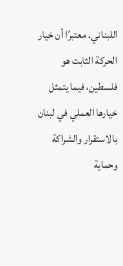اللبناني. معتبرًا أن خيار الحركة الثابت هو فلسطين، فيما يتمثل خيارها العملي في لبنان بالاستقرار والشراكة وحماية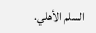السلم الأهلي.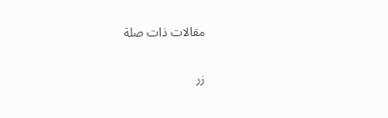مقالات ذات صلة

زر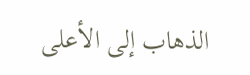الذهاب إلى الأعلى